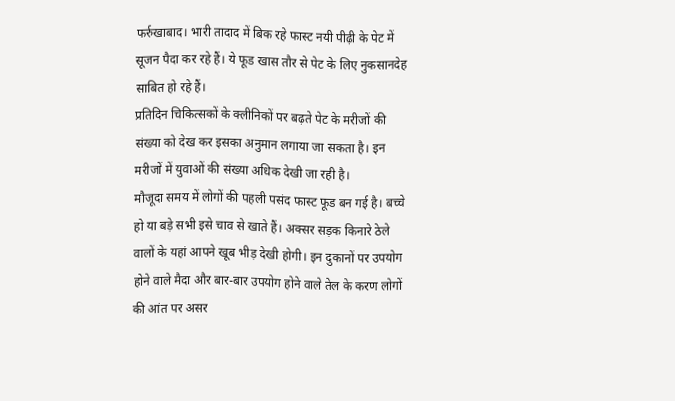फर्रुखाबाद। भारी तादाद में बिक रहे फास्ट नयी पीढ़ी के पेट में सूजन पैदा कर रहे हैं। ये फूड खास तौर से पेट के लिए नुकसानदेह साबित हो रहे हैं।
प्रतिदिन चिकित्सकों के क्लीनिकों पर बढ़ते पेट के मरीजों की संख्या को देख कर इसका अनुमान लगाया जा सकता है। इन मरीजों में युवाओं की संख्या अधिक देखी जा रही है।
मौजूदा समय में लोगों की पहली पसंद फास्ट फूड बन गई है। बच्चे हो या बड़े सभी इसे चाव से खाते हैं। अक्सर सड़क किनारे ठेले वालों के यहां आपने खूब भीड़ देखी होगी। इन दुकानों पर उपयोग होने वाले मैदा और बार-बार उपयोग होने वाले तेल के करण लोगों की आंत पर असर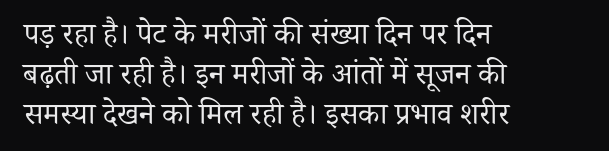पड़ रहा है। पेट के मरीजों की संख्या दिन पर दिन बढ़ती जा रही है। इन मरीजों के आंतों में सूजन की समस्या देखने को मिल रही है। इसका प्रभाव शरीर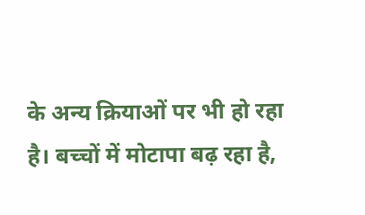के अन्य क्रियाओं पर भी हो रहा है। बच्चों में मोटापा बढ़ रहा है,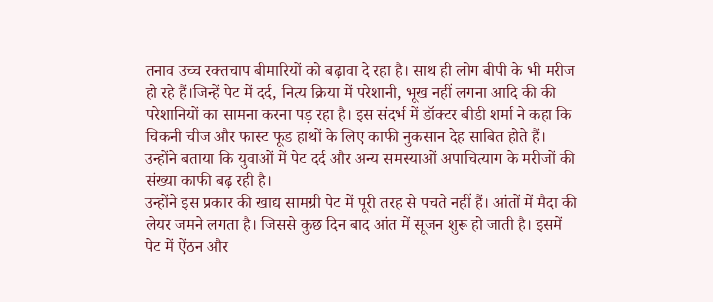तनाव उच्च रक्तचाप बीमारियों को बढ़ावा दे रहा है। साथ ही लोग बीपी के भी मरीज हो रहे हैं।जिन्हें पेट में दर्द, नित्य क्रिया में परेशानी, भूख नहीं लगना आदि की की परेशानियों का सामना करना पड़ रहा है। इस संदर्भ में डॉक्टर बीडी शर्मा ने कहा कि चिकनी चीज और फास्ट फूड हाथों के लिए काफी नुकसान देह साबित होते हैं। उन्होंने बताया कि युवाओं में पेट दर्द और अन्य समस्याओं अपाचित्याग के मरीजों की संख्या काफी बढ़ रही है।
उन्होंने इस प्रकार की खाद्य सामग्री पेट में पूरी तरह से पचते नहीं हैं। आंतों में मैदा की लेयर जमने लगता है। जिससे कुछ दिन बाद आंत में सूजन शुरू हो जाती है। इसमें पेट में ऐंठन और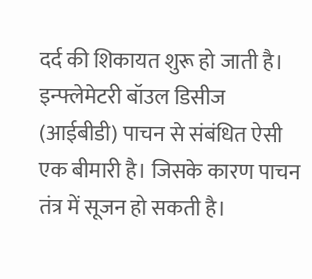दर्द की शिकायत शुरू हो जाती है। इन्फ्लेमेटरी बॉउल डिसीज (आईबीडी) पाचन से संबंधित ऐसी एक बीमारी है। जिसके कारण पाचन तंत्र में सूजन हो सकती है।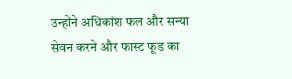उन्होंने अधिकांश फल और सन्या सेवन करने और फास्ट फूड का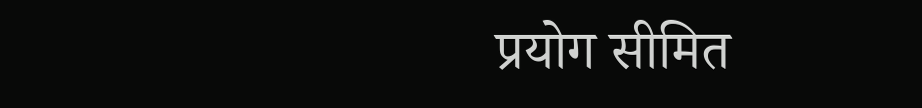प्रयोग सीमित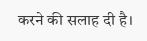करने की सलाह दी है।